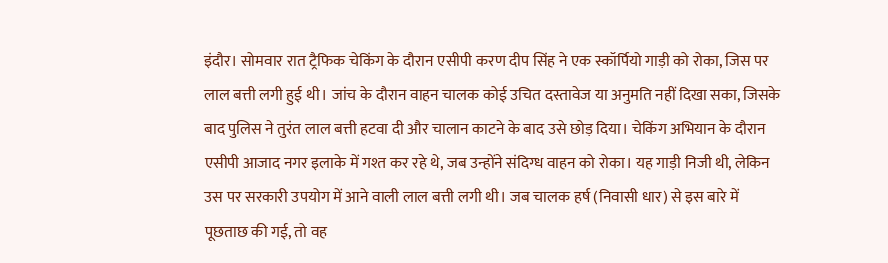इंदौर। सोमवार रात ट्रैफिक चेकिंग के दौरान एसीपी करण दीप सिंह ने एक स्कॉर्पियो गाड़ी को रोका, जिस पर लाल बत्ती लगी हुई थी। जांच के दौरान वाहन चालक कोई उचित दस्तावेज या अनुमति नहीं दिखा सका, जिसके बाद पुलिस ने तुरंत लाल बत्ती हटवा दी और चालान काटने के बाद उसे छोड़ दिया। चेकिंग अभियान के दौरान एसीपी आजाद नगर इलाके में गश्त कर रहे थे, जब उन्होंने संदिग्ध वाहन को रोका। यह गाड़ी निजी थी, लेकिन उस पर सरकारी उपयोग में आने वाली लाल बत्ती लगी थी। जब चालक हर्ष (निवासी धार) से इस बारे में पूछताछ की गई, तो वह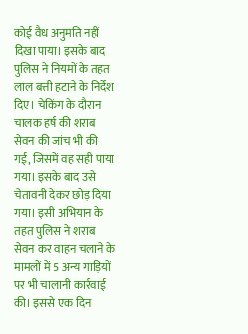कोई वैध अनुमति नहीं दिखा पाया। इसके बाद पुलिस ने नियमों के तहत लाल बत्ती हटाने के निर्देश दिए। चेकिंग के दौरान चालक हर्ष की शराब सेवन की जांच भी की गई, जिसमें वह सही पाया गया। इसके बाद उसे चेतावनी देकर छोड़ दिया गया। इसी अभियान के तहत पुलिस ने शराब सेवन कर वाहन चलाने के मामलों में 5 अन्य गाड़ियों पर भी चालानी कार्रवाई की। इससे एक दिन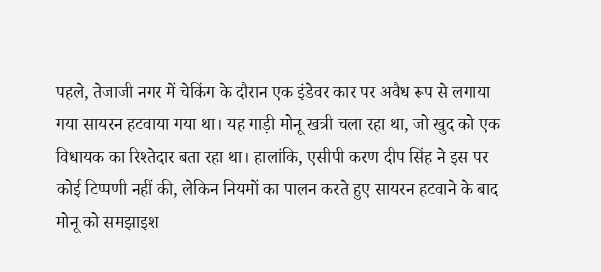पहले, तेजाजी नगर में चेकिंग के दौरान एक इंडेवर कार पर अवैध रूप से लगाया गया सायरन हटवाया गया था। यह गाड़ी मोनू खत्री चला रहा था, जो खुद को एक विधायक का रिश्तेदार बता रहा था। हालांकि, एसीपी करण दीप सिंह ने इस पर कोई टिप्पणी नहीं की, लेकिन नियमों का पालन करते हुए सायरन हटवाने के बाद मोनू को समझाइश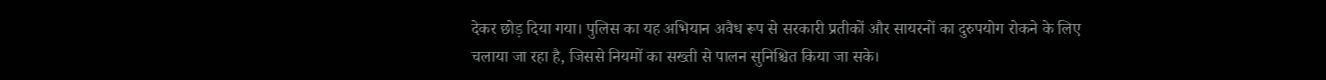देकर छोड़ दिया गया। पुलिस का यह अभियान अवैध रूप से सरकारी प्रतीकों और सायरनों का दुरुपयोग रोकने के लिए चलाया जा रहा है, जिससे नियमों का सख्ती से पालन सुनिश्चित किया जा सके।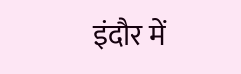इंदौर में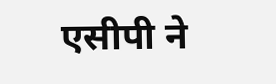एसीपी ने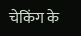चेकिंग के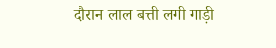दौरान लाल बत्ती लगी गाड़ी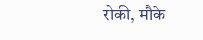रोकी, मौके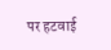पर हटवाई